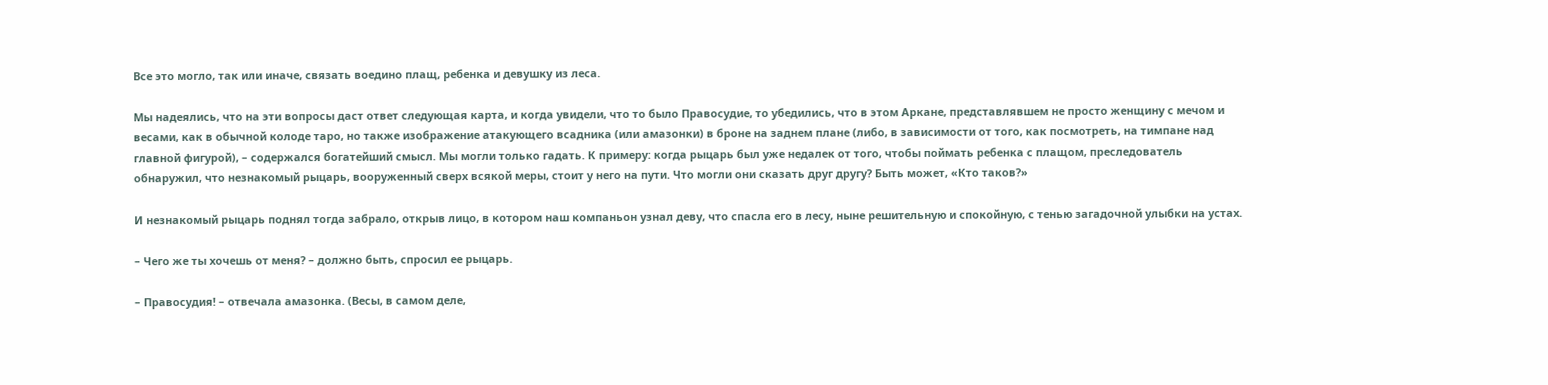Все это могло, так или иначе, связать воедино плащ, ребенка и девушку из леса.

Мы надеялись, что на эти вопросы даст ответ следующая карта, и когда увидели, что то было Правосудие, то убедились, что в этом Аркане, представлявшем не просто женщину с мечом и весами, как в обычной колоде таро, но также изображение атакующего всадника (или амазонки) в броне на заднем плане (либо, в зависимости от того, как посмотреть, на тимпане над главной фигурой), – содержался богатейший смысл. Мы могли только гадать. К примеру: когда рыцарь был уже недалек от того, чтобы поймать ребенка с плащом, преследователь обнаружил, что незнакомый рыцарь, вооруженный сверх всякой меры, стоит у него на пути. Что могли они сказать друг другу? Быть может, «Кто таков?»

И незнакомый рыцарь поднял тогда забрало, открыв лицо, в котором наш компаньон узнал деву, что спасла его в лесу, ныне решительную и спокойную, с тенью загадочной улыбки на устах.

– Чего же ты хочешь от меня? – должно быть, спросил ее рыцарь.

– Правосудия! – отвечала амазонка. (Весы, в самом деле,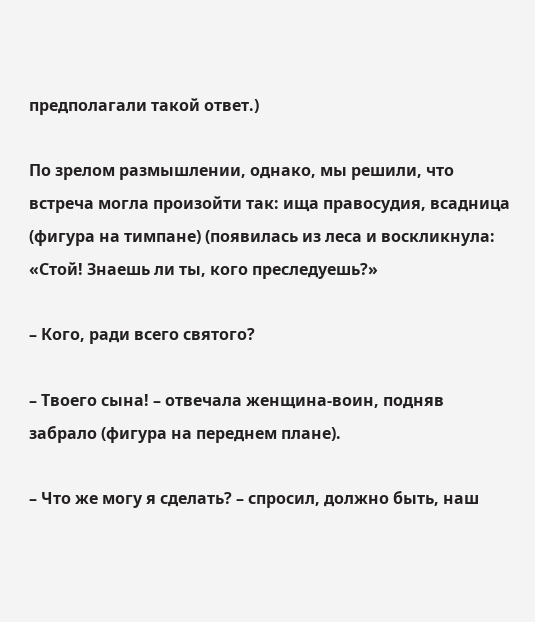предполагали такой ответ.)

По зрелом размышлении, однако, мы решили, что встреча могла произойти так: ища правосудия, всадница (фигура на тимпане) (появилась из леса и воскликнула: «Стой! Знаешь ли ты, кого преследуешь?»

– Кого, ради всего святого?

– Твоего сына! – отвечала женщина-воин, подняв забрало (фигура на переднем плане).

– Что же могу я сделать? – спросил, должно быть, наш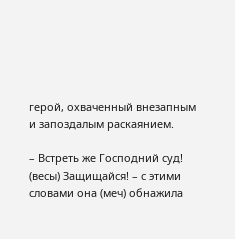герой, охваченный внезапным и запоздалым раскаянием.

– Встреть же Господний суд! (весы) Защищайся! – с этими словами она (меч) обнажила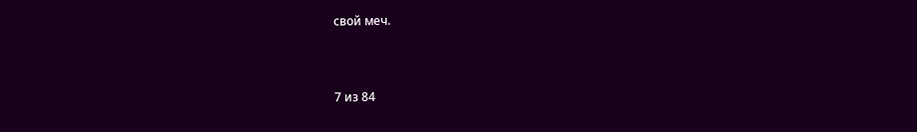свой меч.



7 из 84